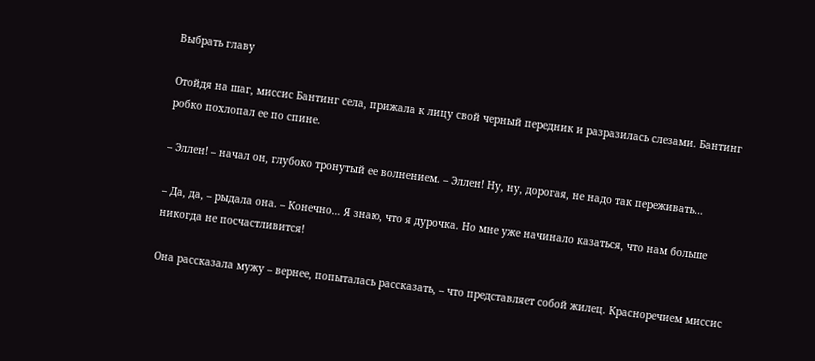Выбрать главу

Отойдя на шаг, миссис Бантинг села, прижала к лицу свой черный передник и разразилась слезами. Бантинг робко похлопал ее по спине.

– Эллен! – начал он, глубоко тронутый ее волнением. – Эллен! Ну, ну, дорогая, не надо так переживать…

– Да, да, – рыдала она. – Конечно… Я знаю, что я дурочка. Но мне уже начинало казаться, что нам больше никогда не посчастливится!

Она рассказала мужу – вернее, попыталась рассказать, – что представляет собой жилец. Красноречием миссис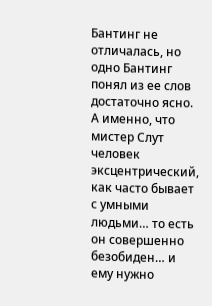Бантинг не отличалась, но одно Бантинг понял из ее слов достаточно ясно. А именно, что мистер Слут человек эксцентрический, как часто бывает с умными людьми… то есть он совершенно безобиден… и ему нужно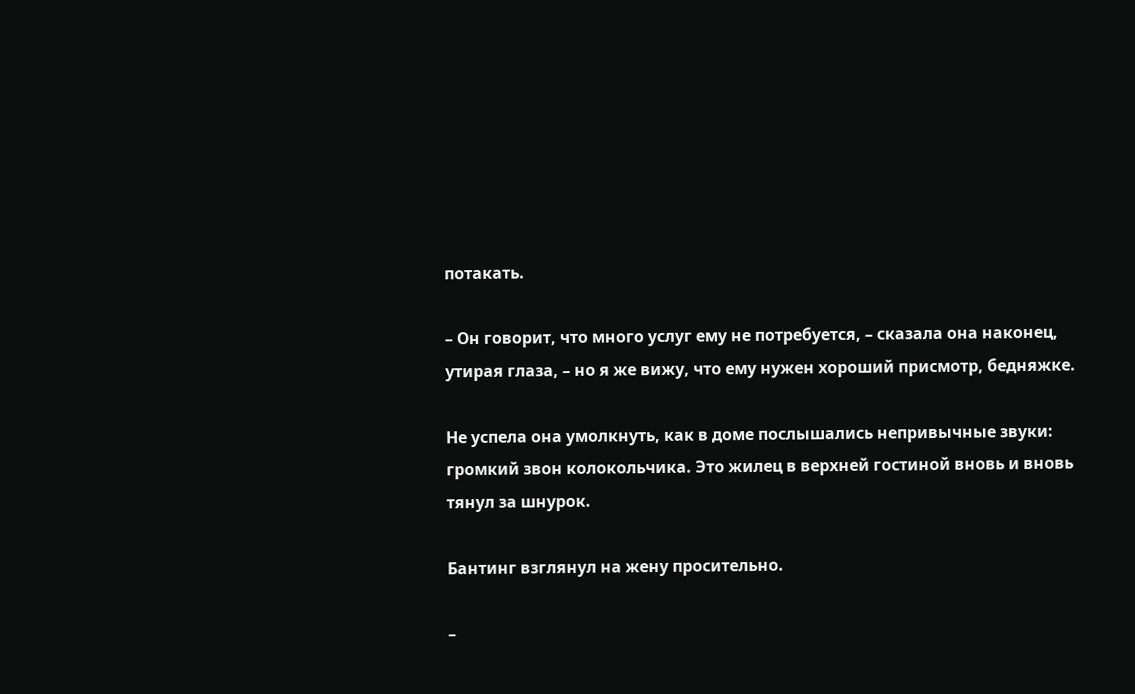потакать.

– Он говорит, что много услуг ему не потребуется, – сказала она наконец, утирая глаза, – но я же вижу, что ему нужен хороший присмотр, бедняжке.

Не успела она умолкнуть, как в доме послышались непривычные звуки: громкий звон колокольчика. Это жилец в верхней гостиной вновь и вновь тянул за шнурок.

Бантинг взглянул на жену просительно.

–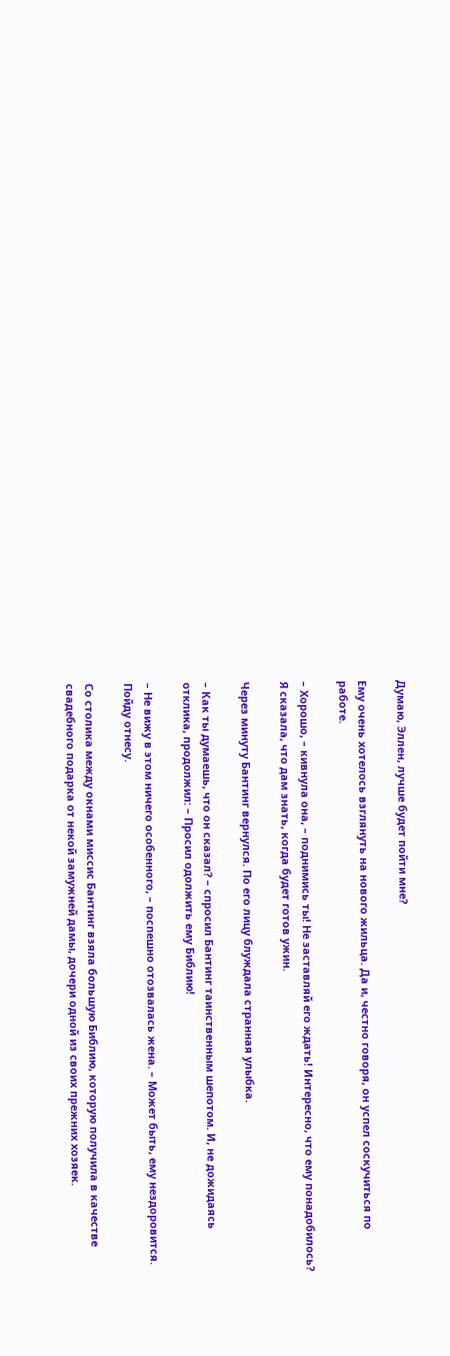Думаю, Эллен, лучше будет пойти мне?

Ему очень хотелось взглянуть на нового жильца. Да и, честно говоря, он успел соскучиться по работе.

– Хорошо, – кивнула она, – поднимись ты! Не заставляй его ждать! Интересно, что ему понадобилось? Я сказала, что дам знать, когда будет готов ужин.

Через минуту Бантинг вернулся. По его лицу блуждала странная улыбка.

– Как ты думаешь, что он сказал? – спросил Бантинг таинственным шепотом. И, не дожидаясь отклика, продолжил: – Просил одолжить ему Библию!

– Не вижу в этом ничего особенного, – поспешно отозвалась жена. – Может быть, ему нездоровится. Пойду отнесу.

Со столика между окнами миссис Бантинг взяла большую Библию, которую получила в качестве свадебного подарка от некой замужней дамы, дочери одной из своих прежних хозяек.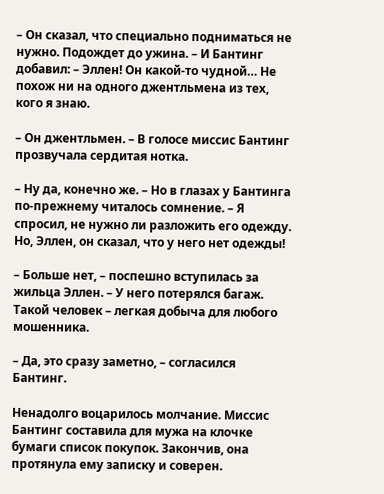– Он сказал, что специально подниматься не нужно. Подождет до ужина. – И Бантинг добавил: – Эллен! Он какой-то чудной… Не похож ни на одного джентльмена из тех, кого я знаю.

– Он джентльмен. – В голосе миссис Бантинг прозвучала сердитая нотка.

– Ну да, конечно же. – Но в глазах у Бантинга по-прежнему читалось сомнение. – Я спросил, не нужно ли разложить его одежду. Но, Эллен, он сказал, что у него нет одежды!

– Больше нет, – поспешно вступилась за жильца Эллен. – У него потерялся багаж. Такой человек – легкая добыча для любого мошенника.

– Да, это сразу заметно, – согласился Бантинг.

Ненадолго воцарилось молчание. Миссис Бантинг составила для мужа на клочке бумаги список покупок. Закончив, она протянула ему записку и соверен.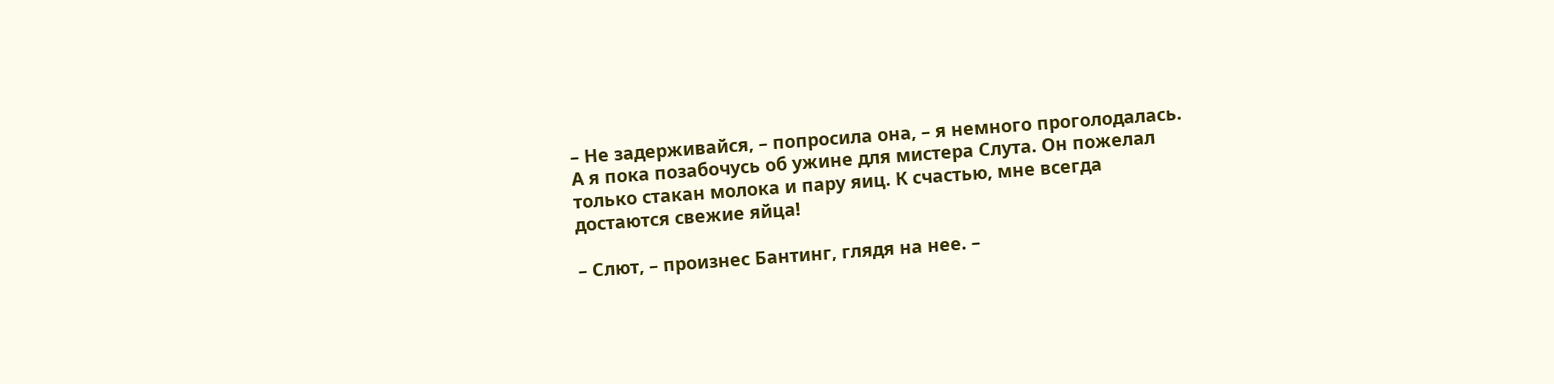– Не задерживайся, – попросила она, – я немного проголодалась. А я пока позабочусь об ужине для мистера Слута. Он пожелал только стакан молока и пару яиц. К счастью, мне всегда достаются свежие яйца!

– Слют, – произнес Бантинг, глядя на нее. –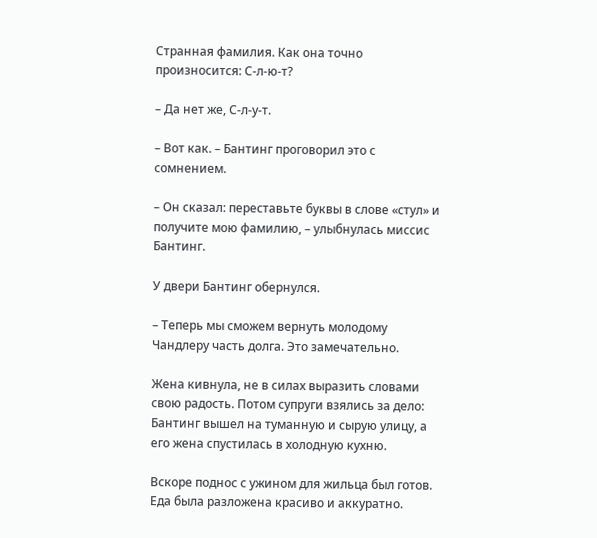Странная фамилия. Как она точно произносится: С-л-ю-т?

– Да нет же, С-л-у-т.

– Вот как. – Бантинг проговорил это с сомнением.

– Он сказал: переставьте буквы в слове «стул» и получите мою фамилию, – улыбнулась миссис Бантинг.

У двери Бантинг обернулся.

– Теперь мы сможем вернуть молодому Чандлеру часть долга. Это замечательно.

Жена кивнула, не в силах выразить словами свою радость. Потом супруги взялись за дело: Бантинг вышел на туманную и сырую улицу, а его жена спустилась в холодную кухню.

Вскоре поднос с ужином для жильца был готов. Еда была разложена красиво и аккуратно.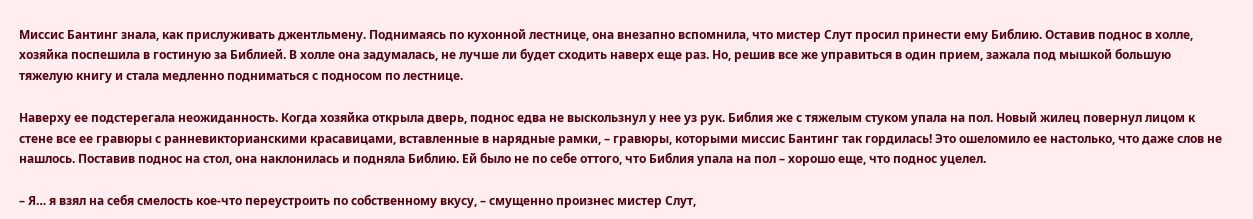Миссис Бантинг знала, как прислуживать джентльмену. Поднимаясь по кухонной лестнице, она внезапно вспомнила, что мистер Слут просил принести ему Библию. Оставив поднос в холле, хозяйка поспешила в гостиную за Библией. В холле она задумалась, не лучше ли будет сходить наверх еще раз. Но, решив все же управиться в один прием, зажала под мышкой большую тяжелую книгу и стала медленно подниматься с подносом по лестнице.

Наверху ее подстерегала неожиданность. Когда хозяйка открыла дверь, поднос едва не выскользнул у нее уз рук. Библия же с тяжелым стуком упала на пол. Новый жилец повернул лицом к стене все ее гравюры с ранневикторианскими красавицами, вставленные в нарядные рамки, – гравюры, которыми миссис Бантинг так гордилась! Это ошеломило ее настолько, что даже слов не нашлось. Поставив поднос на стол, она наклонилась и подняла Библию. Ей было не по себе оттого, что Библия упала на пол – хорошо еще, что поднос уцелел.

– Я… я взял на себя смелость кое-что переустроить по собственному вкусу, – смущенно произнес мистер Слут,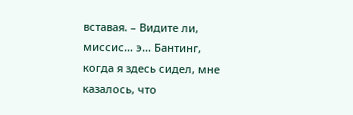вставая. – Видите ли, миссис… э… Бантинг, когда я здесь сидел, мне казалось, что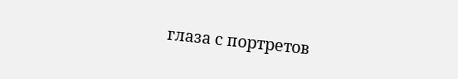глаза с портретов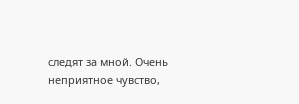следят за мной. Очень неприятное чувство,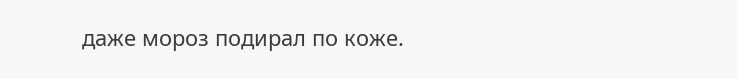даже мороз подирал по коже.